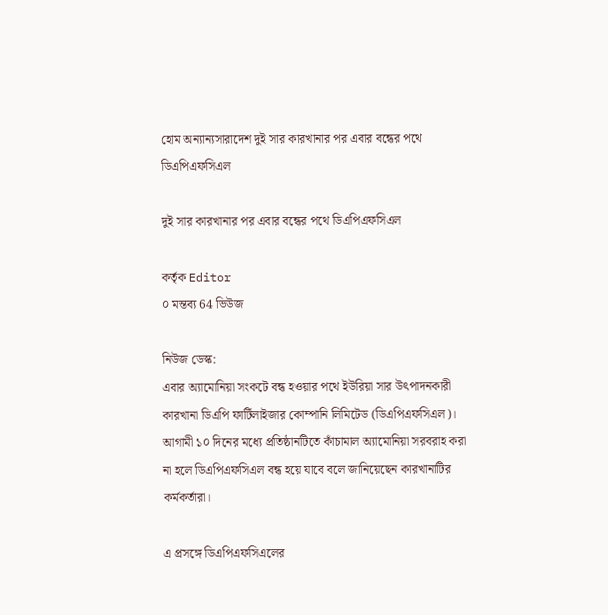হোম অন্যান্যসারাদেশ দুই সার কারখানার পর এবার বন্ধের পথে ডিএপিএফসিএল

দুই সার কারখানার পর এবার বন্ধের পথে ডিএপিএফসিএল

কর্তৃক Editor
০ মন্তব্য 64 ভিউজ

নিউজ ডেস্ক:
এবার অ্যামোনিয়া সংকটে বন্ধ হওয়ার পথে ইউরিয়া সার উৎপাদনকারী কারখানা ডিএপি ফার্টিলাইজার কোম্পানি লিমিটেড (ডিএপিএফসিএল)। আগামী ১০ দিনের মধ্যে প্রতিষ্ঠানটিতে কাঁচামাল অ্যামোনিয়া সরবরাহ করা না হলে ডিএপিএফসিএল বন্ধ হয়ে যাবে বলে জানিয়েছেন কারখানাটির কর্মকর্তারা।

এ প্রসঙ্গে ডিএপিএফসিএলের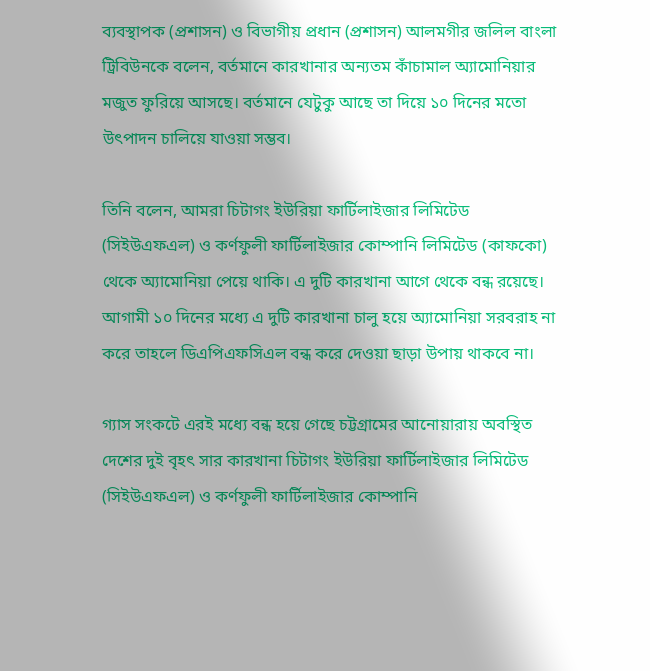ব্যবস্থাপক (প্রশাসন) ও বিভাগীয় প্রধান (প্রশাসন) আলমগীর জলিল বাংলা ট্রিবিউনকে বলেন, বর্তমানে কারখানার অন্যতম কাঁচামাল অ্যামোনিয়ার মজুত ফুরিয়ে আসছে। বর্তমানে যেটুকু আছে তা দিয়ে ১০ দিনের মতো উৎপাদন চালিয়ে যাওয়া সম্ভব।

তিনি বলেন, আমরা চিটাগং ইউরিয়া ফার্টিলাইজার লিমিটেড (সিইউএফএল) ও কর্ণফুলী ফার্টিলাইজার কোম্পানি লিমিটেড (কাফকো) থেকে অ্যামোনিয়া পেয়ে থাকি। এ দুটি কারখানা আগে থেকে বন্ধ রয়েছে। আগামী ১০ দিনের মধ্যে এ দুটি কারখানা চালু হয়ে অ্যামোনিয়া সরবরাহ না করে তাহলে ডিএপিএফসিএল বন্ধ করে দেওয়া ছাড়া উপায় থাকবে না।

গ্যাস সংকটে এরই মধ্যে বন্ধ হয়ে গেছে চট্টগ্রামের আনোয়ারায় অবস্থিত দেশের দুই বৃহৎ সার কারখানা চিটাগং ইউরিয়া ফার্টিলাইজার লিমিটেড (সিইউএফএল) ও কর্ণফুলী ফার্টিলাইজার কোম্পানি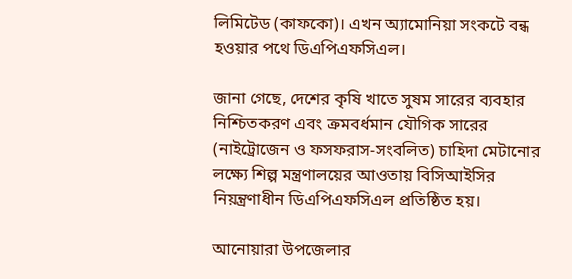লিমিটেড (কাফকো)। এখন অ্যামোনিয়া সংকটে বন্ধ হওয়ার পথে ডিএপিএফসিএল।

জানা গেছে, দেশের কৃষি খাতে সুষম সারের ব্যবহার নিশ্চিতকরণ এবং ক্রমবর্ধমান যৌগিক সারের (নাইট্রোজেন ও ফসফরাস-সংবলিত) চাহিদা মেটানোর লক্ষ্যে শিল্প মন্ত্রণালয়ের আওতায় বিসিআইসির নিয়ন্ত্রণাধীন ডিএপিএফসিএল প্রতিষ্ঠিত হয়।

আনোয়ারা উপজেলার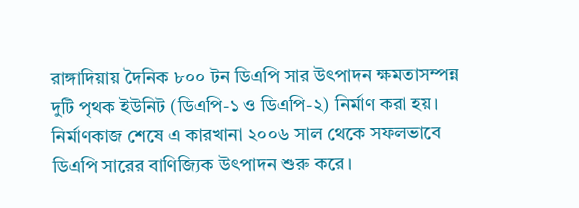রাঙ্গাদিয়ায় দৈনিক ৮০০ টন ডিএপি সার উৎপাদন ক্ষমতাসম্পন্ন দুটি পৃথক ইউনিট (ডিএপি-১ ও ডিএপি-২) নির্মাণ করা হয়। নির্মাণকাজ শেষে এ কারখানা ২০০৬ সাল থেকে সফলভাবে ডিএপি সারের বাণিজ্যিক উৎপাদন শুরু করে।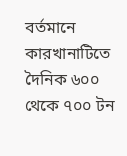বর্তমানে কারখানাটিতে দৈনিক ৬০০ থেকে ৭০০ টন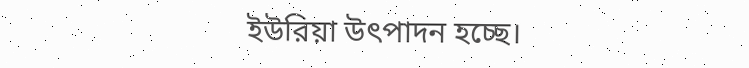ইউরিয়া উৎপাদন হচ্ছে।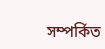সম্পর্কিত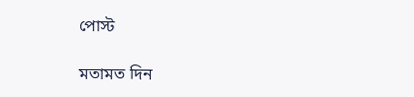পোস্ট

মতামত দিন